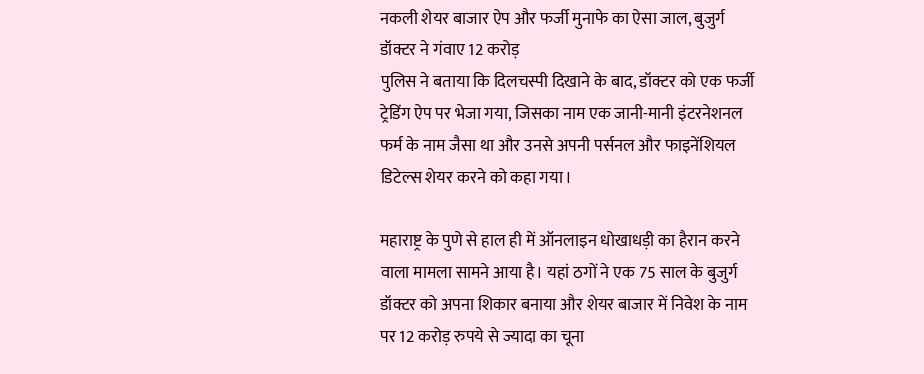नकली शेयर बाजार ऐप और फर्जी मुनाफे का ऐसा जाल, बुजुर्ग डॉक्टर ने गंवाए 12 करोड़
पुलिस ने बताया कि दिलचस्पी दिखाने के बाद, डॉक्टर को एक फर्जी ट्रेडिंग ऐप पर भेजा गया, जिसका नाम एक जानी-मानी इंटरनेशनल फर्म के नाम जैसा था और उनसे अपनी पर्सनल और फाइनेंशियल डिटेल्स शेयर करने को कहा गया।

महाराष्ट्र के पुणे से हाल ही में ऑनलाइन धोखाधड़ी का हैरान करने वाला मामला सामने आया है। यहां ठगों ने एक 75 साल के बुजुर्ग डॉक्टर को अपना शिकार बनाया और शेयर बाजार में निवेश के नाम पर 12 करोड़ रुपये से ज्यादा का चूना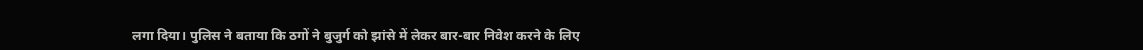लगा दिया। पुलिस ने बताया कि ठगों ने बुजुर्ग को झांसे में लेकर बार-बार निवेश करने के लिए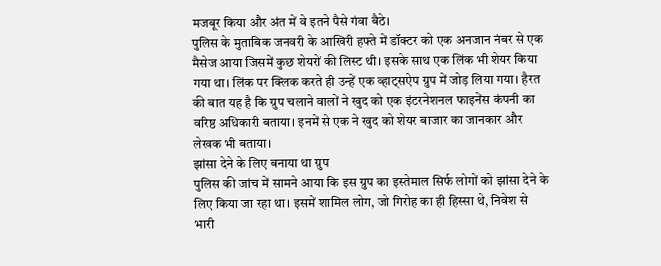मजबूर किया और अंत में वे इतने पैसे गंवा बैठे।
पुलिस के मुताबिक जनवरी के आखिरी हफ्ते में डॉक्टर को एक अनजान नंबर से एक मैसेज आया जिसमें कुछ शेयरों की लिस्ट थी। इसके साथ एक लिंक भी शेयर किया गया था। लिंक पर क्लिक करते ही उन्हें एक व्हाट्सऐप ग्रुप में जोड़ लिया गया। हैरत की बात यह है कि ग्रुप चलाने वालों ने खुद को एक इंटरनेशनल फाइनेंस कंपनी का वरिष्ठ अधिकारी बताया। इनमें से एक ने खुद को शेयर बाजार का जानकार और लेखक भी बताया।
झांसा देने के लिए बनाया था ग्रुप
पुलिस की जांच में सामने आया कि इस ग्रुप का इस्तेमाल सिर्फ लोगों को झांसा देने के लिए किया जा रहा था। इसमें शामिल लोग, जो गिरोह का ही हिस्सा थे, निवेश से भारी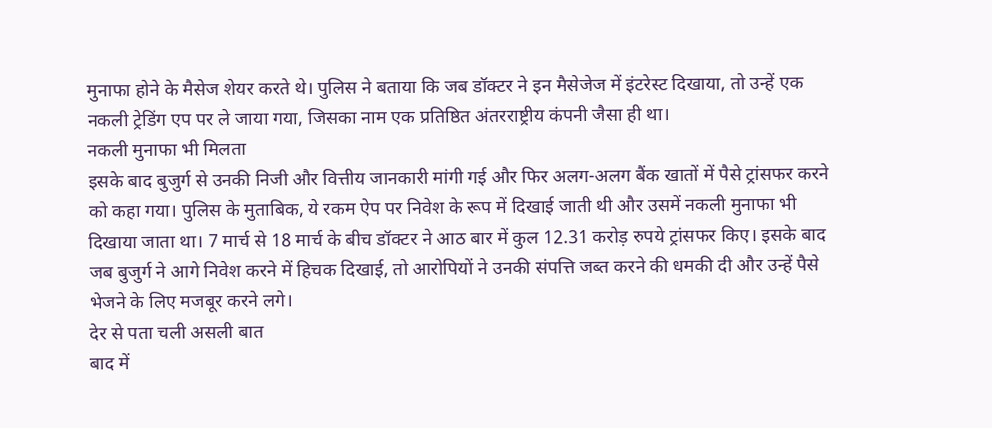मुनाफा होने के मैसेज शेयर करते थे। पुलिस ने बताया कि जब डॉक्टर ने इन मैसेजेज में इंटरेस्ट दिखाया, तो उन्हें एक नकली ट्रेडिंग एप पर ले जाया गया, जिसका नाम एक प्रतिष्ठित अंतरराष्ट्रीय कंपनी जैसा ही था।
नकली मुनाफा भी मिलता
इसके बाद बुजुर्ग से उनकी निजी और वित्तीय जानकारी मांगी गई और फिर अलग-अलग बैंक खातों में पैसे ट्रांसफर करने को कहा गया। पुलिस के मुताबिक, ये रकम ऐप पर निवेश के रूप में दिखाई जाती थी और उसमें नकली मुनाफा भी दिखाया जाता था। 7 मार्च से 18 मार्च के बीच डॉक्टर ने आठ बार में कुल 12.31 करोड़ रुपये ट्रांसफर किए। इसके बाद जब बुजुर्ग ने आगे निवेश करने में हिचक दिखाई, तो आरोपियों ने उनकी संपत्ति जब्त करने की धमकी दी और उन्हें पैसे भेजने के लिए मजबूर करने लगे।
देर से पता चली असली बात
बाद में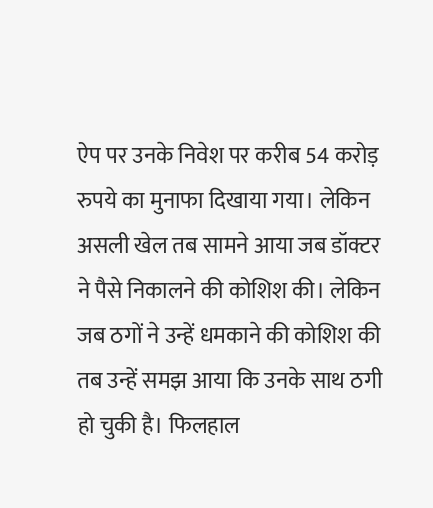ऐप पर उनके निवेश पर करीब 54 करोड़ रुपये का मुनाफा दिखाया गया। लेकिन असली खेल तब सामने आया जब डॉक्टर ने पैसे निकालने की कोशिश की। लेकिन जब ठगों ने उन्हें धमकाने की कोशिश की तब उन्हें समझ आया कि उनके साथ ठगी हो चुकी है। फिलहाल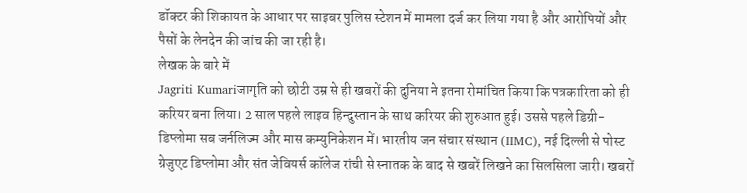डॉक्टर की शिकायत के आधार पर साइबर पुलिस स्टेशन में मामला दर्ज कर लिया गया है और आरोपियों और पैसों के लेनदेन की जांच की जा रही है।
लेखक के बारे में
Jagriti Kumariजागृति को छोटी उम्र से ही खबरों की दुनिया ने इतना रोमांचित किया कि पत्रकारिता को ही करियर बना लिया। 2 साल पहले लाइव हिन्दुस्तान के साथ करियर की शुरुआत हुई। उससे पहले डिग्री-डिप्लोमा सब जर्नलिज्म और मास कम्युनिकेशन में। भारतीय जन संचार संस्थान (IIMC), नई दिल्ली से पोस्ट ग्रेजुएट डिप्लोमा और संत जेवियर्स कॉलेज रांची से स्नातक के बाद से खबरें लिखने का सिलसिला जारी। खबरों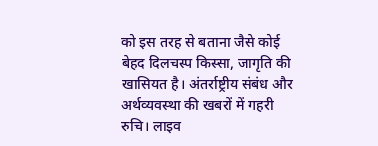को इस तरह से बताना जैसे कोई बेहद दिलचस्प किस्सा, जागृति की खासियत है। अंतर्राष्ट्रीय संबंध और अर्थव्यवस्था की खबरों में गहरी रुचि। लाइव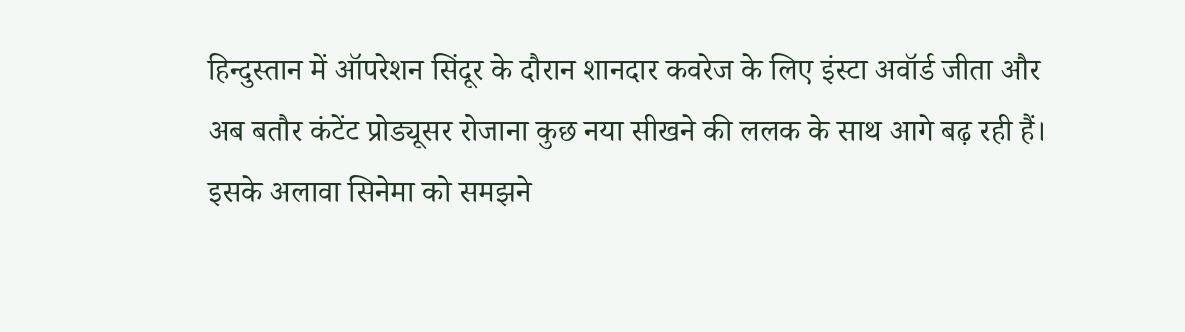हिन्दुस्तान में ऑपरेशन सिंदूर के दौरान शानदार कवरेज के लिए इंस्टा अवॉर्ड जीता और अब बतौर कंटेंट प्रोड्यूसर रोजाना कुछ नया सीखने की ललक के साथ आगे बढ़ रही हैं। इसके अलावा सिनेमा को समझने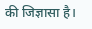की जिज्ञासा है।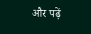और पढ़ें